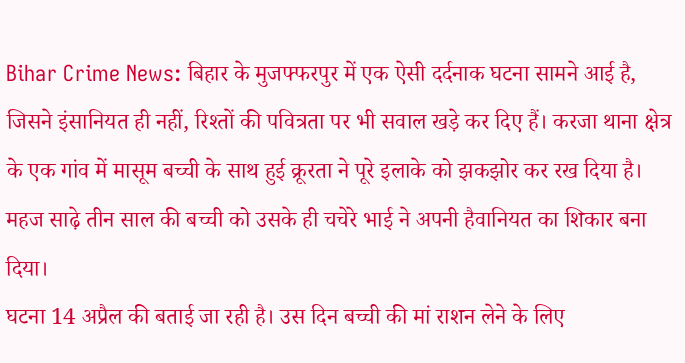Bihar Crime News: बिहार के मुजफ्फरपुर में एक ऐसी दर्दनाक घटना सामने आई है, जिसने इंसानियत ही नहीं, रिश्तों की पवित्रता पर भी सवाल खड़े कर दिए हैं। करजा थाना क्षेत्र के एक गांव में मासूम बच्ची के साथ हुई क्रूरता ने पूरे इलाके को झकझोर कर रख दिया है। महज साढ़े तीन साल की बच्ची को उसके ही चचेरे भाई ने अपनी हैवानियत का शिकार बना दिया।
घटना 14 अप्रैल की बताई जा रही है। उस दिन बच्ची की मां राशन लेने के लिए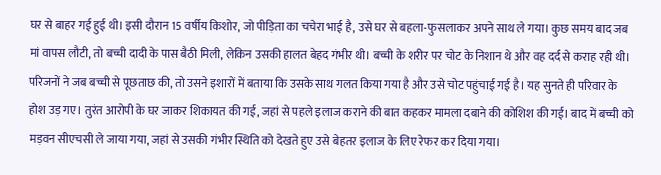घर से बाहर गई हुई थी। इसी दौरान 15 वर्षीय किशोर, जो पीड़िता का चचेरा भाई है, उसे घर से बहला-फुसलाकर अपने साथ ले गया। कुछ समय बाद जब मां वापस लौटी, तो बच्ची दादी के पास बैठी मिली, लेकिन उसकी हालत बेहद गंभीर थी। बच्ची के शरीर पर चोट के निशान थे और वह दर्द से कराह रही थी।
परिजनों ने जब बच्ची से पूछताछ की, तो उसने इशारों में बताया कि उसके साथ गलत किया गया है और उसे चोट पहुंचाई गई है। यह सुनते ही परिवार के होश उड़ गए। तुरंत आरोपी के घर जाकर शिकायत की गई, जहां से पहले इलाज कराने की बात कहकर मामला दबाने की कोशिश की गई। बाद में बच्ची को मड़वन सीएचसी ले जाया गया, जहां से उसकी गंभीर स्थिति को देखते हुए उसे बेहतर इलाज के लिए रेफर कर दिया गया।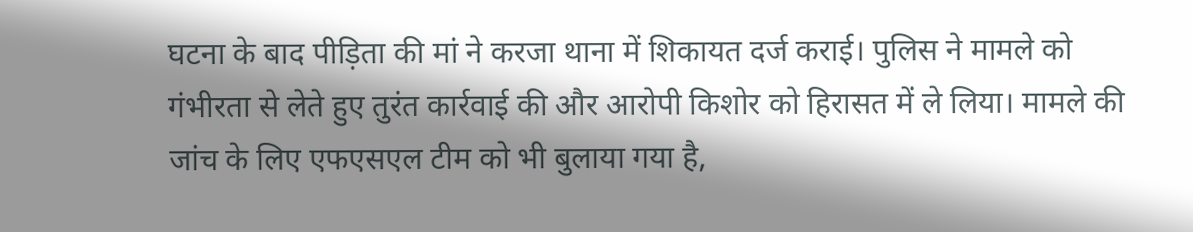घटना के बाद पीड़िता की मां ने करजा थाना में शिकायत दर्ज कराई। पुलिस ने मामले को गंभीरता से लेते हुए तुरंत कार्रवाई की और आरोपी किशोर को हिरासत में ले लिया। मामले की जांच के लिए एफएसएल टीम को भी बुलाया गया है,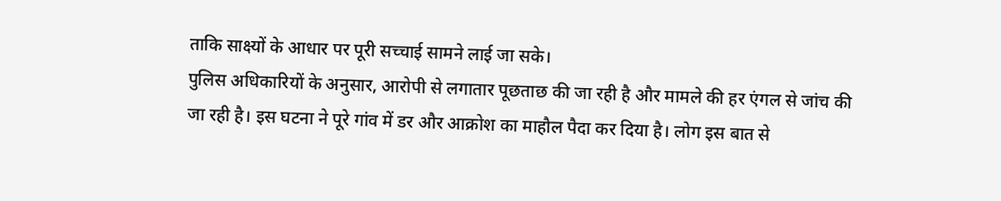ताकि साक्ष्यों के आधार पर पूरी सच्चाई सामने लाई जा सके।
पुलिस अधिकारियों के अनुसार, आरोपी से लगातार पूछताछ की जा रही है और मामले की हर एंगल से जांच की जा रही है। इस घटना ने पूरे गांव में डर और आक्रोश का माहौल पैदा कर दिया है। लोग इस बात से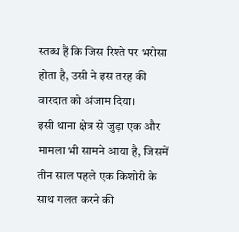स्तब्ध हैं कि जिस रिश्ते पर भरोसा होता है, उसी ने इस तरह की वारदात को अंजाम दिया।
इसी थाना क्षेत्र से जुड़ा एक और मामला भी सामने आया है, जिसमें तीन साल पहले एक किशोरी के साथ गलत करने की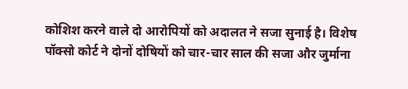कोशिश करने वाले दो आरोपियों को अदालत ने सजा सुनाई है। विशेष पॉक्सो कोर्ट ने दोनों दोषियों को चार-चार साल की सजा और जुर्माना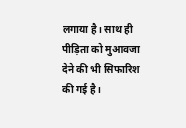लगाया है। साथ ही पीड़िता को मुआवजा देने की भी सिफारिश की गई है।